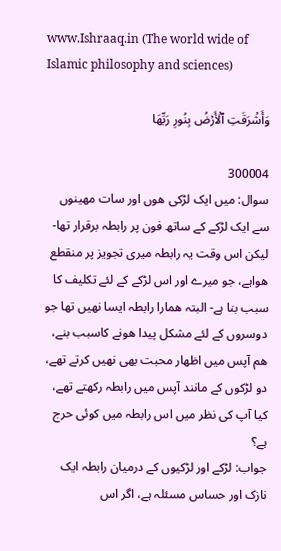www.Ishraaq.in (The world wide of Islamic philosophy and sciences)

وَأَشۡرَقَتِ ٱلۡأَرۡضُ بِنُورِ رَبِّهَا

300004
سوال: میں ایک لڑکی ھوں اور سات مھینوں سے ایک لڑکے کے ساتھ فون پر رابطہ برقرار تها- لیکن اس وقت یہ رابطہ میری تجویز پر منقطع ھواہے، جو میرے اور اس لڑکے کے لئے تکلیف کا سبب بنا ہے- البتہ ھمارا رابطہ ایسا نھیں تها جو دوسروں کے لئے مشکل پیدا ھونے کاسبب بنے، ھم آپس میں اظھار محبت بهی نھیں کرتے تهے، دو لڑکوں کے مانند آپس میں رابطہ رکهتے تهے، کیا آپ کی نظر میں اس رابطہ میں کوئی حرج ہے؟
جواب: لڑکے اور لڑکیوں کے درمیان رابطہ ایک نازک اور حساس مسئلہ ہے، اگر اس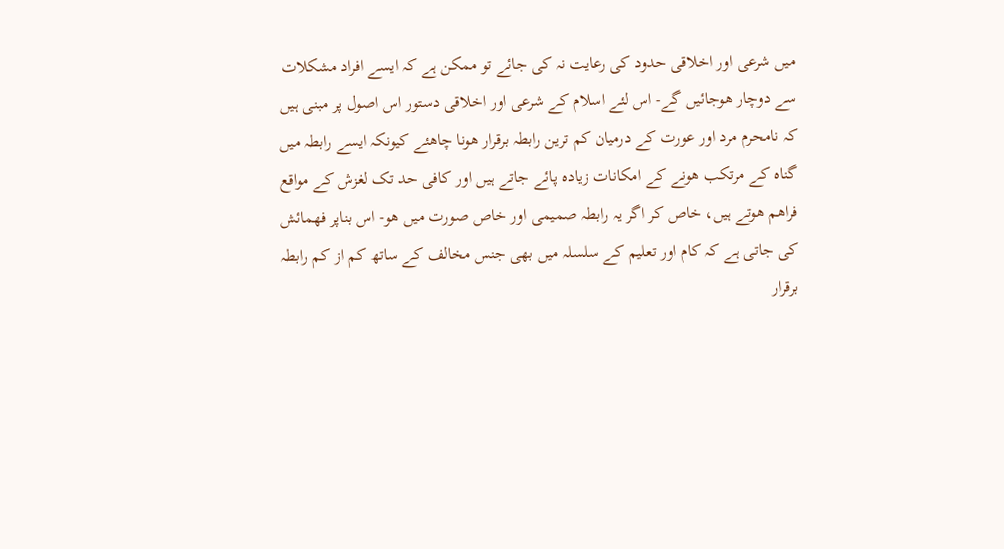میں شرعی اور اخلاقی حدود کی رعایت نہ کی جائے تو ممکن ہے کہ ایسے افراد مشکلات سے دوچار ھوجائیں گے- اس لئے اسلام کے شرعی اور اخلاقی دستور اس اصول پر مبنی ہیں کہ نامحرم مرد اور عورت کے درمیان کم ترین رابطہ برقرار ھونا چاھئے کیونکہ ایسے رابطہ میں گناہ کے مرتکب ھونے کے امکانات زیادہ پائے جاتے ہیں اور کافی حد تک لغزش کے مواقع فراھم ھوتے ہیں، خاص کر اگر یہ رابطہ صمیمی اور خاص صورت میں ھو- اس بناپر فھمائش کی جاتی ہے کہ کام اور تعلیم کے سلسلہ میں بهی جنس مخالف کے ساتھ کم از کم رابطہ برقرار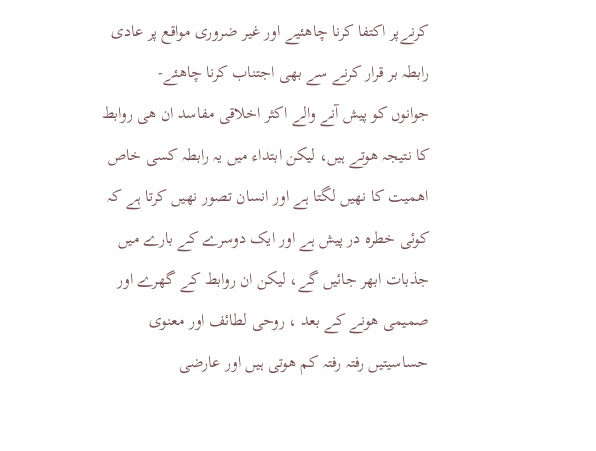کرنےپر اکتفا کرنا چاھئیے اور غیر ضروری مواقع پر عادی رابطہ بر قرار کرنے سے بھی اجتناب کرنا چاھئے-
جوانوں کو پیش آنے والے اکثر اخلاقی مفاسد ان ھی روابط کا نتیجہ ھوتے ہیں، لیکن ابتداء میں یہ رابطہ کسی خاص اھمیت کا نھیں لگتا ہے اور انسان تصور نھیں کرتا ہے کہ کوئی خطرہ در پیش ہے اور ایک دوسرے کے بارے میں جذبات ابھر جائیں گے، لیکن ان روابط کے گھرے اور صمیمی ھونے کے بعد ، روحی لطائف اور معنوی حساسیتیں رفتہ رفتہ کم ھوتی ہیں اور عارضی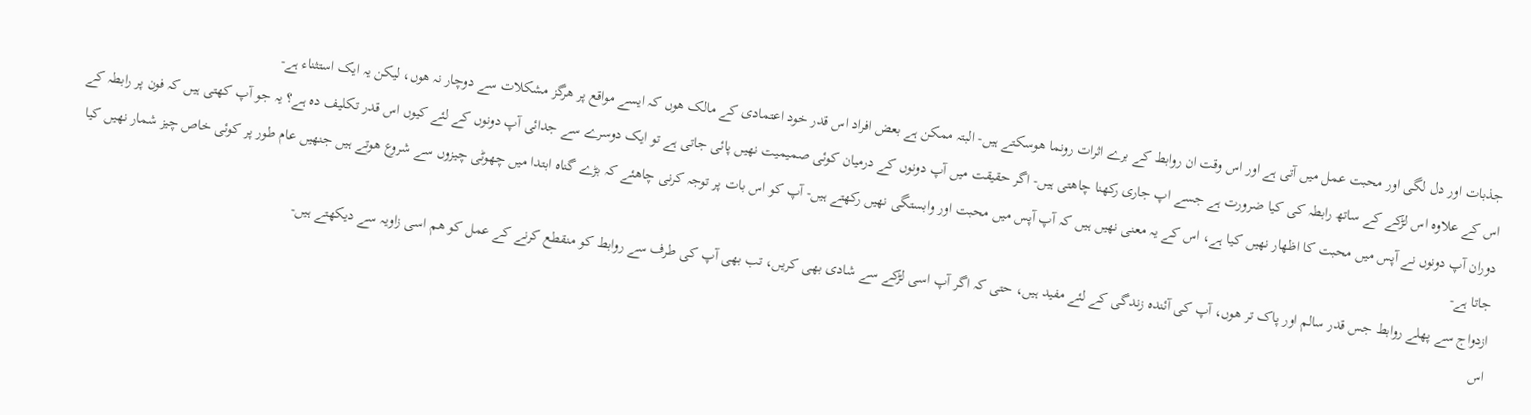جذبات اور دل لگی اور محبت عمل میں آتی ہے اور اس وقت ان روابط کے برے اثرات رونما ھوسکتے ہیں- البتہ ممکن ہے بعض افراد اس قدر خود اعتمادی کے مالک ھوں کہ ایسے مواقع پر ھرگز مشکلات سے دوچار نہ ھوں، لیکن یہ ایک استثناء ہے-
اس کے علاوہ اس لڑکے کے ساتھ رابطہ کی کیا ضرورت ہے جسے اپ جاری رکهنا چاھتی ہیں- اگر حقیقت میں آپ دونوں کے درمیان کوئی صمیمیت نھیں پائی جاتی ہے تو ایک دوسرے سے جدائی آپ دونوں کے لئے کیوں اس قدر تکلیف دہ ہے؟ یہ جو آپ کھتی ہیں کہ فون پر رابطہ کے دوران آپ دونوں نے آپس میں محبت کا اظھار نھیں کیا ہے، اس کے یہ معنی نھیں ہیں کہ آپ آپس میں محبت اور وابستگی نھیں رکهتے ہیں- آپ کو اس بات پر توجہ کرنی چاھئے کہ بڑے گناہ ابتدا میں چهوٹی چیزوں سے شروع ھوتے ہیں جنھیں عام طور پر کوئی خاص چیز شمار نھیں کیا جاتا ہے-
ازدواج سے پھلے روابط جس قدر سالم اور پاک تر ھوں، آپ کی آئندہ زندگی کے لئے مفید ہیں، حتی کہ اگر آپ اسی لڑکے سے شادی بهی کریں، تب بھی آپ کی طرف سے روابط کو منقطع کرنے کے عمل کو ھم اسی زاویہ سے دیکهتے ہیں-
اس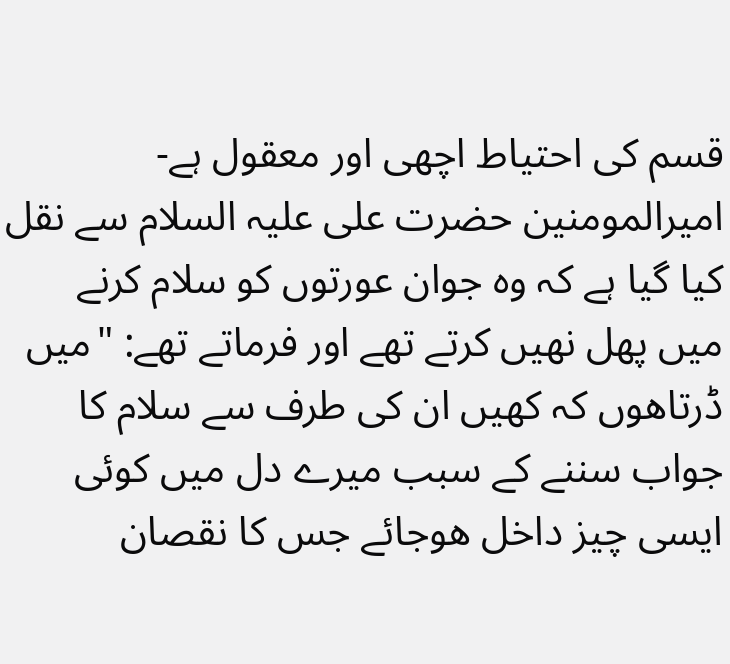قسم کی احتیاط اچهی اور معقول ہے- امیرالمومنین حضرت علی علیہ السلام سے نقل کیا گیا ہے کہ وہ جوان عورتوں کو سلام کرنے میں پھل نھیں کرتے تهے اور فرماتے تهے: "میں ڈرتاھوں کہ کھیں ان کی طرف سے سلام کا جواب سننے کے سبب میرے دل میں کوئی ایسی چیز داخل ھوجائے جس کا نقصان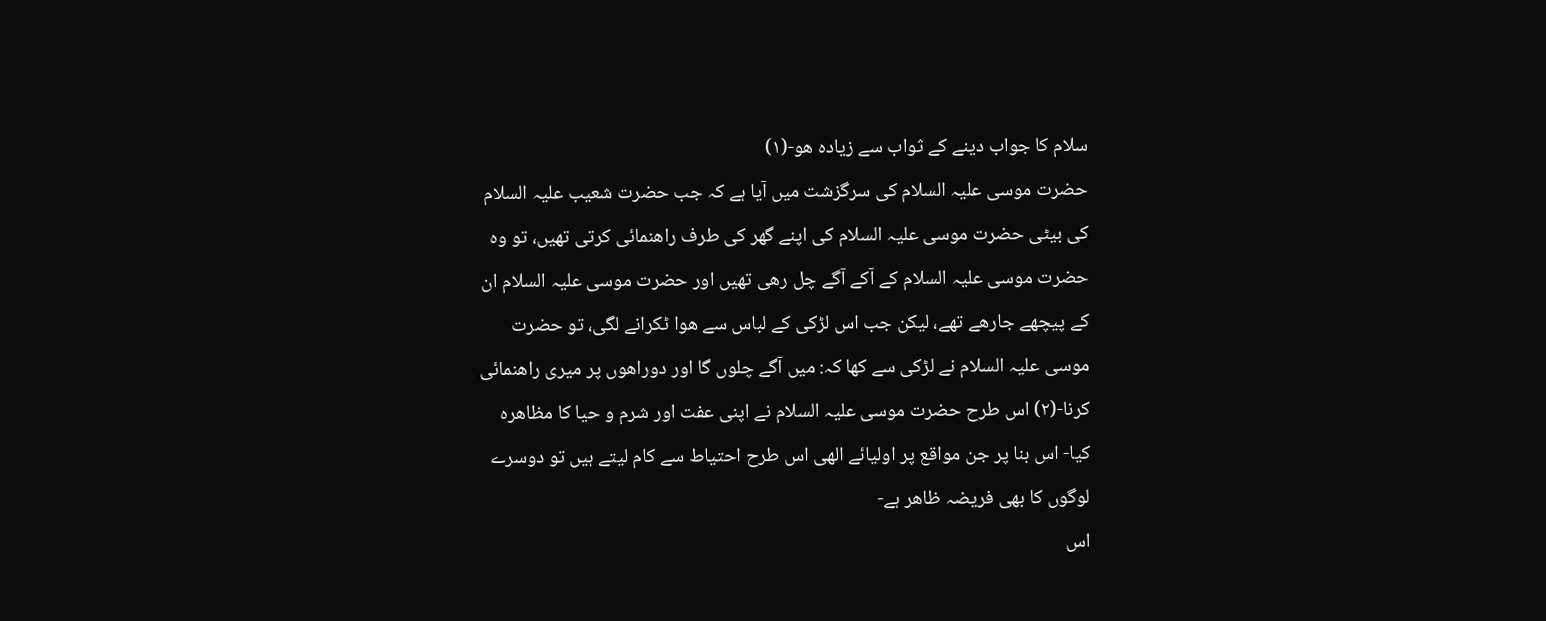سلام کا جواب دینے کے ثواب سے زیادہ ھو-(۱)
حضرت موسی علیہ السلام کی سرگزشت میں آیا ہے کہ جب حضرت شعیب علیہ السلام کی بیٹی حضرت موسی علیہ السلام کی اپنے گهر کی طرف راھنمائی کرتی تهیں، تو وہ حضرت موسی علیہ السلام کے آکے آگے چل رھی تهیں اور حضرت موسی علیہ السلام ان کے پیچھے جارھے تهے، لیکن جب اس لڑکی کے لباس سے ھوا ٹکرانے لگی، تو حضرت موسی علیہ السلام نے لڑکی سے کھا کہ: میں آگے چلوں گا اور دوراھوں پر میری راھنمائی کرنا-(۲) اس طرح حضرت موسی علیہ السلام نے اپنی عفت اور شرم و حیا کا مظاھرہ کیا- اس بنا پر جن مواقع پر اولیائے الھی اس طرح احتیاط سے کام لیتے ہیں تو دوسرے لوگوں کا بھی فریضہ ظاھر ہے-
اس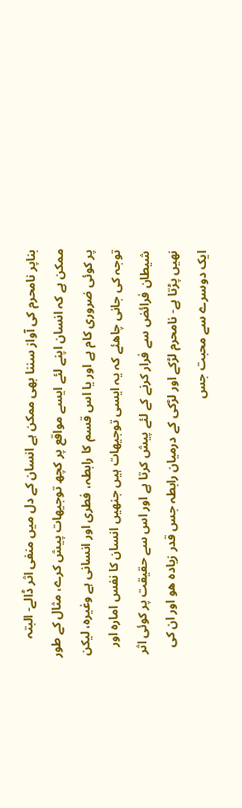بناپر نامحرم کی آواز سننا بهی ممکن ہے انسان کے دل میں منفی اثر ڈالے- البتہ ممکن ہے کہ انسان اپنے لئے ایسے مواقع پر کچھ توجیھات پیش کرے، مثال کے طور پر کوئی ضروری کام ہے اور یا اس قسم کا رابطہ، فطری اور انسانی ہے وغیرہ، لیکن توجہ کی جانی چاھئے کہ یہ ایسی توجیھات ہیں جنهیں انسان کا نفس امارہ اور شیطان فرائض سے فرار کرنے کے لئے پیش کرتا ہے اور اس سے حقیقت پر کوئی اثر نھیں پڑتا ہے- نامحرم لڑکے اور لڑکی کے درمیان رابطہ جس قدر زیادہ ھو اور ان کی ایک دوسرے سے محبت جس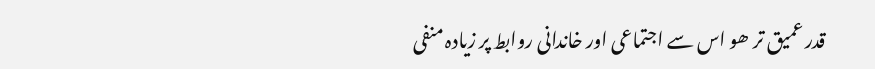قدر عمیق تر ھو اس سے اجتماعی اور خاندانی روابط پر زیادہ منفی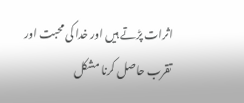اثرات پڑتے ہیں اور خدا کی محبت اور تقرب حاصل کرنا مشکل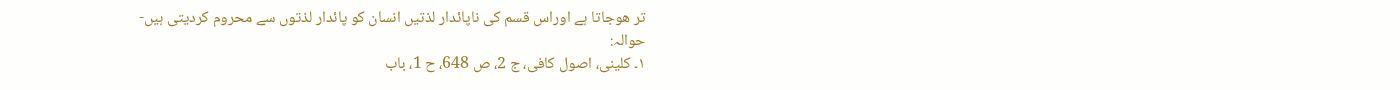تر ھوجاتا ہے اوراس قسم کی ناپائدار لذتیں انسان کو پائدار لذتوں سے محروم کردیتی ہیں-
حوالہ:
۱۔ کلینی، اصول كافى، ج 2، ص 648، ح 1، باب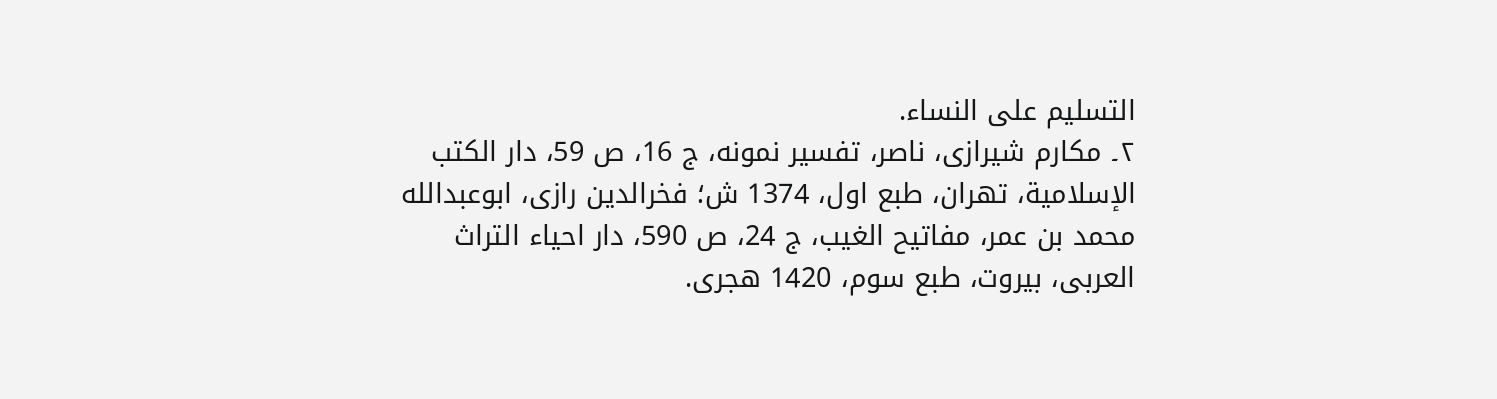التسليم على النساء.
۲۔ مکارم شيرازى، ناصر، تفسیر نمونه، ج 16، ص 59، دار الكتب الإسلامية، تهران، طبع اول، 1374 ش؛ فخرالدين رازى، ابوعبدالله محمد بن عمر، مفاتيح الغيب، ج 24، ص 590، دار احياء التراث العربى، بيروت، طبع سوم، 1420 هجری.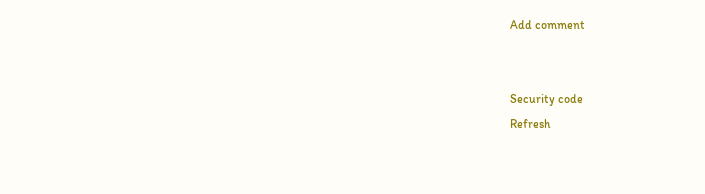Add comment


Security code
Refresh